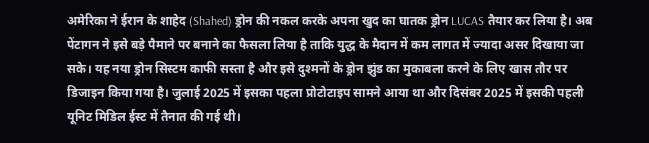अमेरिका ने ईरान के शाहेद (Shahed) ड्रोन की नकल करके अपना खुद का घातक ड्रोन LUCAS तैयार कर लिया है। अब पेंटागन ने इसे बड़े पैमाने पर बनाने का फैसला लिया है ताकि युद्ध के मैदान में कम लागत में ज्यादा असर दिखाया जा सके। यह नया ड्रोन सिस्टम काफी सस्ता है और इसे दुश्मनों के ड्रोन झुंड का मुकाबला करने के लिए खास तौर पर डिजाइन किया गया है। जुलाई 2025 में इसका पहला प्रोटोटाइप सामने आया था और दिसंबर 2025 में इसकी पहली यूनिट मिडिल ईस्ट में तैनात की गई थी।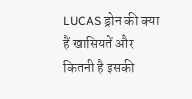LUCAS ड्रोन की क्या हैं खासियतें और कितनी है इसकी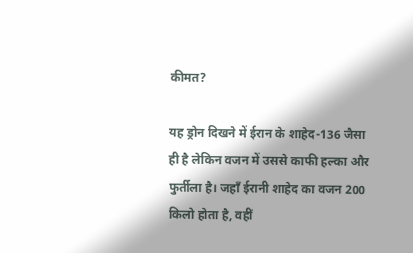कीमत?

यह ड्रोन दिखने में ईरान के शाहेद-136 जैसा ही है लेकिन वजन में उससे काफी हल्का और फुर्तीला है। जहाँ ईरानी शाहेद का वजन 200 किलो होता है, वहीं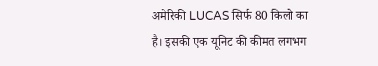अमेरिकी LUCAS सिर्फ 80 किलो का है। इसकी एक यूनिट की कीमत लगभग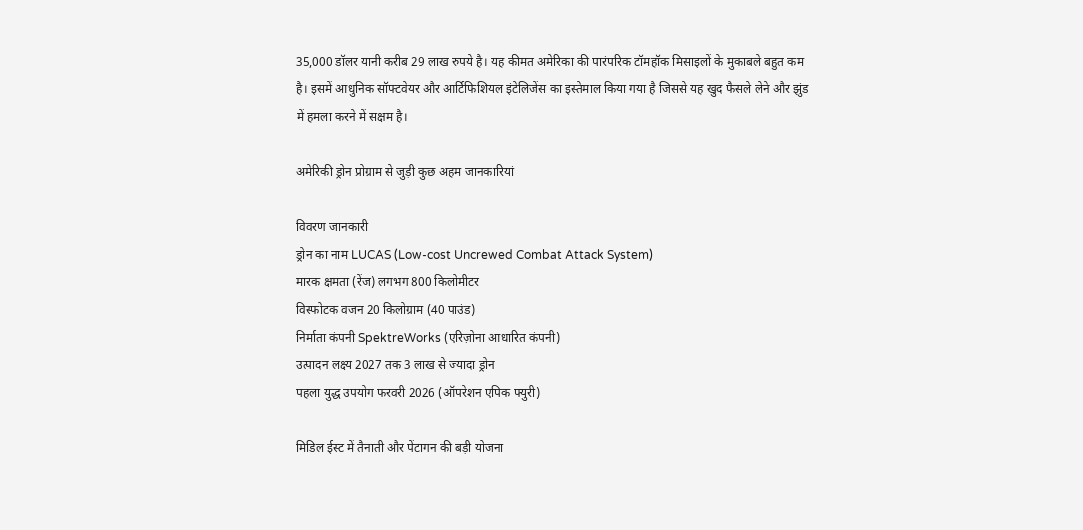35,000 डॉलर यानी करीब 29 लाख रुपये है। यह कीमत अमेरिका की पारंपरिक टॉमहॉक मिसाइलों के मुकाबले बहुत कम है। इसमें आधुनिक सॉफ्टवेयर और आर्टिफिशियल इंटेलिजेंस का इस्तेमाल किया गया है जिससे यह खुद फैसले लेने और झुंड में हमला करने में सक्षम है।

अमेरिकी ड्रोन प्रोग्राम से जुड़ी कुछ अहम जानकारियां

विवरण जानकारी
ड्रोन का नाम LUCAS (Low-cost Uncrewed Combat Attack System)
मारक क्षमता (रेंज) लगभग 800 किलोमीटर
विस्फोटक वजन 20 किलोग्राम (40 पाउंड)
निर्माता कंपनी SpektreWorks (एरिज़ोना आधारित कंपनी)
उत्पादन लक्ष्य 2027 तक 3 लाख से ज्यादा ड्रोन
पहला युद्ध उपयोग फरवरी 2026 (ऑपरेशन एपिक फ्युरी)

मिडिल ईस्ट में तैनाती और पेंटागन की बड़ी योजना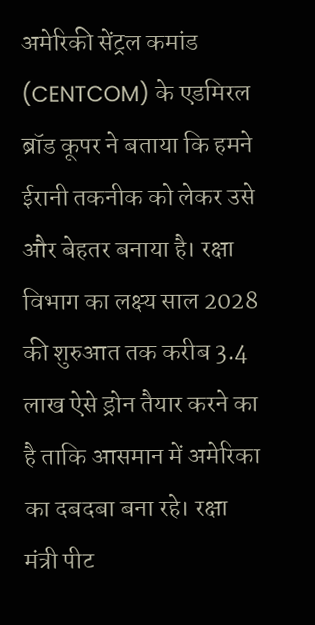अमेरिकी सेंट्रल कमांड (CENTCOM) के एडमिरल ब्रॉड कूपर ने बताया कि हमने ईरानी तकनीक को लेकर उसे और बेहतर बनाया है। रक्षा विभाग का लक्ष्य साल 2028 की शुरुआत तक करीब 3.4 लाख ऐसे ड्रोन तैयार करने का है ताकि आसमान में अमेरिका का दबदबा बना रहे। रक्षा मंत्री पीट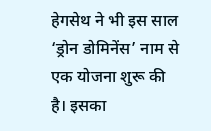हेगसेथ ने भी इस साल ‘ड्रोन डोमिनेंस’ नाम से एक योजना शुरू की है। इसका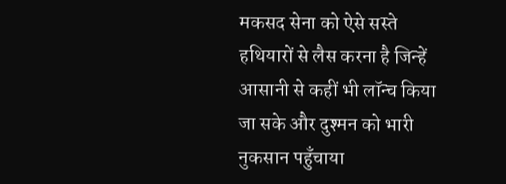मकसद सेना को ऐसे सस्ते हथियारों से लैस करना है जिन्हें आसानी से कहीं भी लॉन्च किया जा सके और दुश्मन को भारी नुकसान पहुँचाया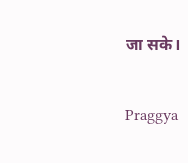जा सके।

Praggya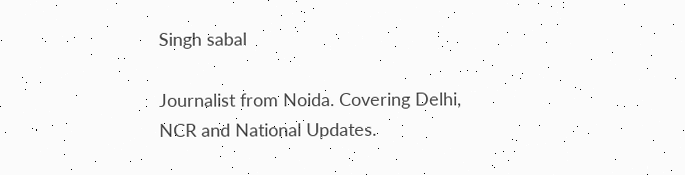Singh sabal

Journalist from Noida. Covering Delhi, NCR and National Updates.